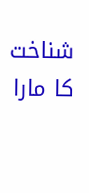شناخت کا مارا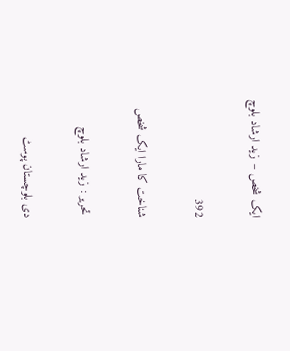ایک شخص – زید ارشاد بلوچ

392

شناخت کا مارا ایک شخص

 تحریر : زید ارشاد بلوچ

دی بلوچستان پوسٹ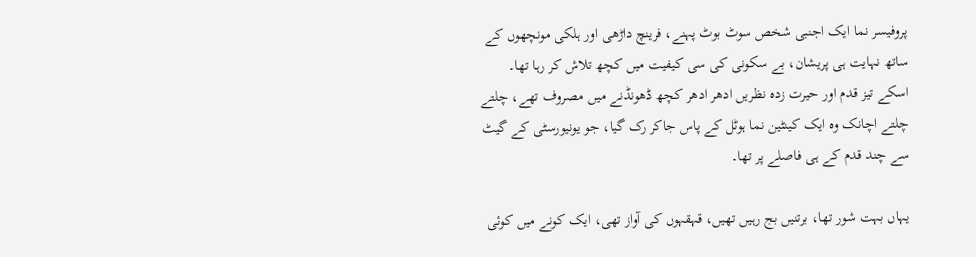پروفیسر نما ایک اجنبی شخص سوٹ بوٹ پہنے، فرینچ داڑھی اور ہلکی مونچھوں کے ساتھ نہایت ہی پریشان، بے سکونی کی سی کیفیت میں کچھ تلاش کر رہا تھا۔ اسکے تیز قدم اور حیرت زدہ نظریں ادھر ادھر کچھ ڈھونڈنے میں مصروف تھے، چلتے چلتے اچانک وہ ایک کینٹین نما ہوٹل کے پاس جاکر رک گیا، جو یونیورسٹی کے گیٹ سے چند قدم کے ہی فاصلے پر تھا۔

یہاں بہت شور تھا، برتنیں بج رہیں تھیں، قہقہوں کی آواز تھی، ایک کونے میں کوئی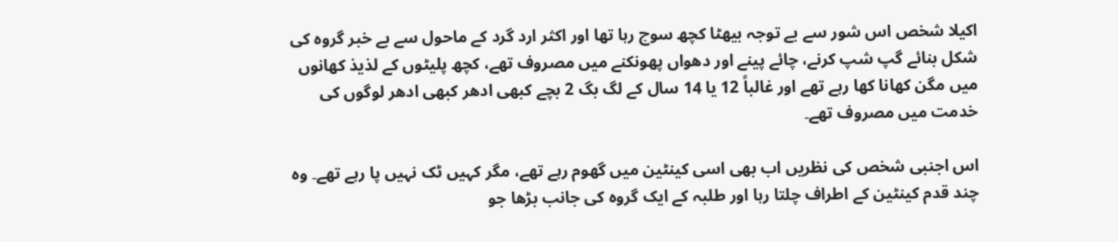اکیلا شخص اس شور سے بے توجہ بیھٹا کچھ سوچ رہا تھا اور اکثر ارد گرد کے ماحول سے بے خبر گروہ کی شکل بنائے گپ شپ کرنے، چائے پینے اور دھواں پھونکنے میں مصروف تھے، کچھ پلیٹوں کے لذیذ کھانوں میں مگن کھانا کھا رہے تھے اور غالباً 12 یا 14 سال کے لگ بگ 2 بچے کبھی ادھر کبھی ادھر لوگوں کی خدمت میں مصروف تھے۔

اس اجنبی شخص کی نظریں اب بھی اسی کینٹین میں گھوم رہے تھے، مگر کہیں ٹک نہیں پا رہے تھے۔ وہ چند قدم کینٹین کے اطراف چلتا رہا اور طلبہ کے ایک گروہ کی جانب بڑھا جو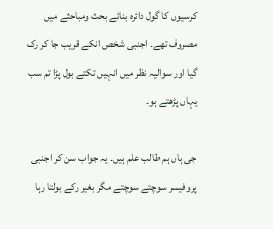کرسیوں کا گول دائرہ بنائے بحث ومباحثے میں مصروف تھے۔ اجنبی شخص انکے قریب جا کر رک گیا اور سوالیہ نظر میں انہیں تکتے بول پڑا تم سب یہاں پڑھتے ہو۔

جی ہاں ہم طالب علم ہیں۔ یہ جواب سن کر اجنبی پروفیسر سوچتے سوچتے مگر بغیر رکے بولتا رہا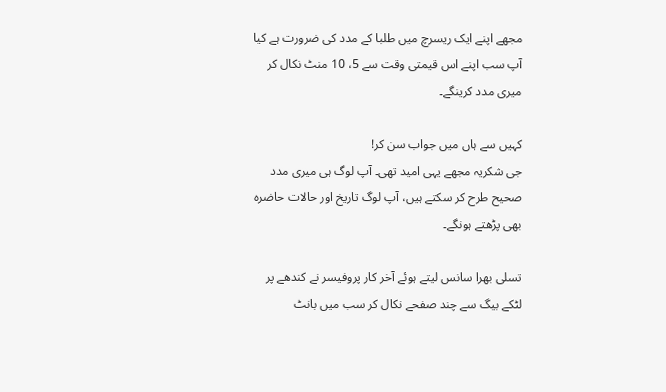مجھے اپنے ایک ریسرچ میں طلبا کے مدد کی ضرورت ہے کیا آپ سب اپنے اس قیمتی وقت سے 5، 10 منٹ نکال کر میری مدد کرینگے۔

کہیں سے ہاں میں جواب سن کر!
جی شکریہ مجھے یہی امید تھی۔ آپ لوگ ہی میری مدد صحیح طرح کر سکتے ہیں، آپ لوگ تاریخ اور حالات حاضرہ بھی پڑھتے ہونگے۔

تسلی بھرا سانس لیتے ہوئے آخر کار پروفیسر نے کندھے پر لٹکے بیگ سے چند صفحے نکال کر سب میں بانٹ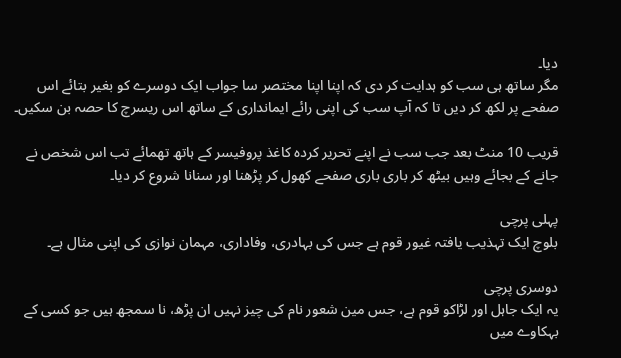دیا۔
مگر ساتھ ہی سب کو ہدایت کر دی کہ اپنا اپنا مختصر سا جواب ایک دوسرے کو بغیر بتائے اس صفحے پر لکھ کر دیں تا کہ آپ سب کی اپنی رائے ایمانداری کے ساتھ اس ریسرچ کا حصہ بن سکیں۔

قریب 10 منٹ بعد جب سب نے اپنے تحریر کردہ کاغذ پروفیسر کے ہاتھ تھمائے تب اس شخص نے جانے کے بجائے وہیں بیٹھ کر باری باری صفحے کھول کر پڑھنا اور سنانا شروع کر دیا۔

پہلی پرچی
بلوچ ایک تہذیب یافتہ غیور قوم ہے جس کی بہادری، وفاداری، مہمان نوازی کی اپنی مثال ہے۔

دوسری پرچی
یہ ایک جاہل اور لڑاکو قوم ہے، جس مین شعور نام کی چیز نہیں ان پڑھ، نا سمجھ ہیں جو کسی کے بہکاوے میں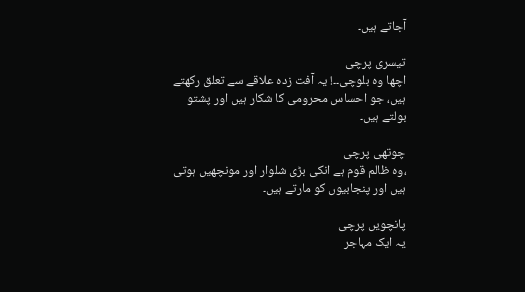آجاتے ہیں۔

تیسری پرچی
اچھا وہ بلوچی۔۔! یہ آفت زدہ علاقے سے تعلق رکھتے ہیں، جو احساس محرومی کا شکار ہیں اور پشتو بولتے ہیں۔

چوتھی پرچی
،وہ ظالم قوم ہے انکی بڑی شلوار اور مونچھیں ہوتی ہیں اور پنجابیوں کو مارتے ہیں۔

پانچویں پرچی
یہ ایک مہاجر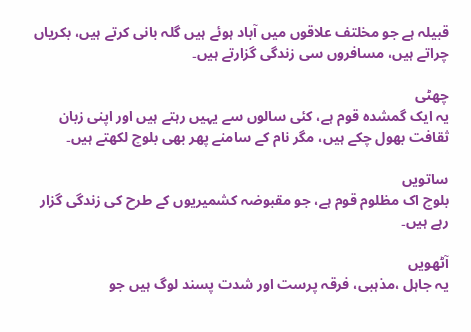قبیلہ ہے جو مخلتف علاقوں میں آباد ہوئے ہیں گلہ بانی کرتے ہیں، بکریاں چراتے ہیں، مسافروں سی زندگی گزارتے ہیں۔

چھٹی
یہ ایک گمشدہ قوم ہے، کئی سالوں سے یہیں رہتے ہیں اور اپنی زبان ثقافت بھول چکے ہیں، مگر نام کے سامنے پھر بھی بلوچ لکھتے ہیں۔

ساتویں
بلوچ اک مظلوم قوم ہے، جو مقبوضہ کشمیریوں کے طرح کی زندگی گزار رہے ہیں۔

آٹھویں
یہ جاہل ،مذہبی، فرقہ پرست اور شدت پسند لوگ ہیں جو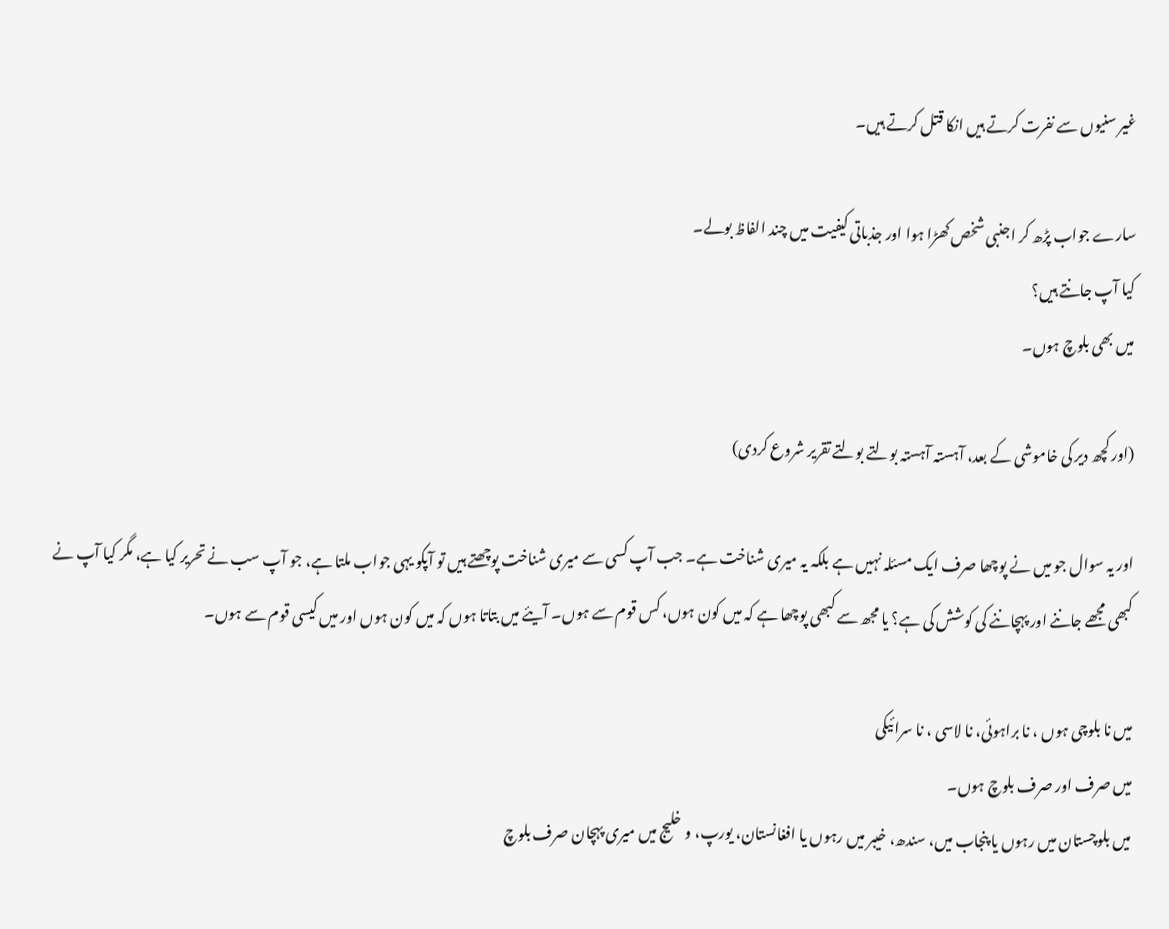غیر سنیوں سے نفرت کرتے ہیں انکا قتل کرتے ہیں۔

سارے جواب پڑھ کر اجنبی شخص کھڑا ہوا اور جذباتی کیفیت میں چند الفاظ بولے۔
کیا آپ جانتے ہیں؟
میں بھی بلوچ ہوں۔

(اور کچھ دیر کی خاموشی کے بعد، آہستہ آہستہ بولتے بولتے تقریر شروع کردی)

اور یہ سوال جو میں نے پوچھا صرف ایک مسئلہ نہیں ہے بلکہ یہ میری شناخت ہے۔ جب آپ کسی سے میری شناخت پوچھتے ہیں تو آپکو یہی جواب ملتا ہے، جو آپ سب نے تحریر کیا ہے، مگر کیا آپ نے کبھی مجھے جاننے اور پہچاننے کی کوشش کی ہے؟ یا مجھ سے کبھی پوچھا ہے کہ میں کون ہوں، کس قوم سے ہوں۔ آیئے میں بتاتا ہوں کہ میں کون ہوں اور میں کیسی قوم سے ہوں۔

میں نا بلوچی ہوں ، نا براہوئی، نا لاسی ، نا سرائیکی
میں صرف اور صرف بلوچ ہوں۔
میں بلوچستان میں رہوں یا پنجاب میں، سندھ، خیبر میں رہوں یا افغانستان، یورپ، و خلیج میں میری پہچان صرف بلوچ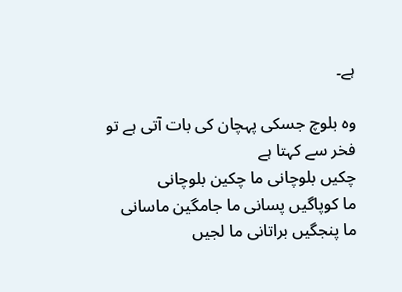ہے۔

وہ بلوچ جسکی پہچان کی بات آتی ہے تو فخر سے کہتا ہے
چکیں بلوچانی ما چکین بلوچانی
ما کوپاگیں پسانی ما جامگین ماسانی
ما پنجگیں براتانی ما لجیں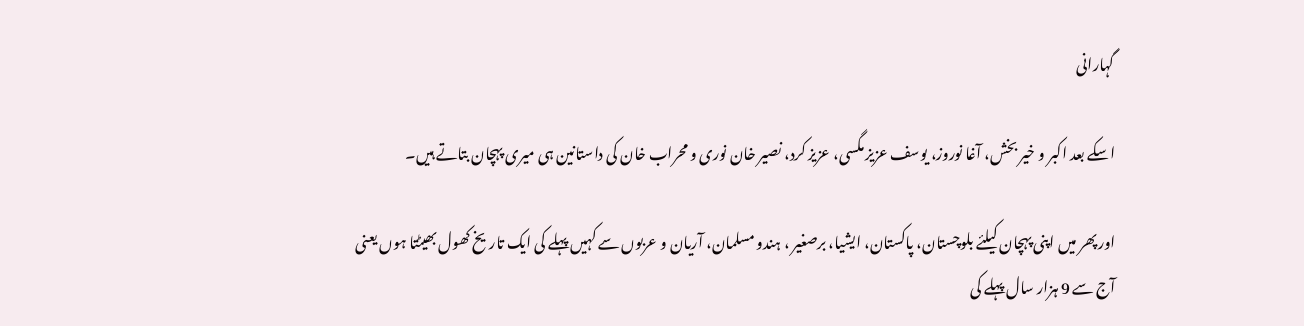گہارانی

اسکے بعد اکبر و خیر بخش، آغا نوروز، یوسف عزیز مگسی، عزیز کرد، نصیر خان نوری و محراب خان کی داستانین ہی میری پہچان بتاتے ہیں۔

اور پھر میں اپنی پہچان کیلئے بلوچستان، پاکستان، ایشیا، برصغیر ، ہندو مسلمان، آریان و عربوں سے کہیں پہلے کی ایک تاریخ کھول بھیٹتا ہوں یعنی آج سے 9 ہزار سال پہلے کی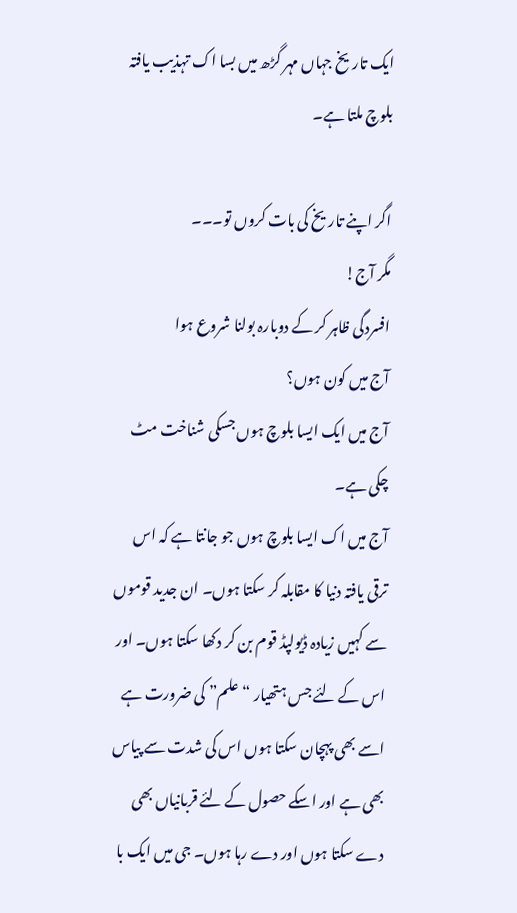ایک تاریخ جہاں مہر گڑھ میں بسا اک تہذیب یافتہ بلوچ ملتا ہے۔

اگر اپنے تاریخ کی بات کروں تو۔۔۔
مگر آج!
افسردگی ظاہر کر کے دوبارہ بولنا شروع ہوا
آج میں کون ہوں؟
آج میں ایک ایسا بلوچ ہوں جسکی شناخت مٹ چکی ہے۔
آج میں اک ایسا بلوچ ہوں جو جانتا ہے کہ اس ترقی یافتہ دنیا کا مقابلہ کر سکتا ہوں۔ ان جدید قوموں سے کہیں زیادہ ڈیولپڈ قوم بن کر دکھا سکتا ہوں۔ اور اس کے لئے جس ہتھیار “علم” کی ضرورت ہے اسے بھی پہچان سکتا ہوں اس کی شدت سے پیاس بھی ہے اور اسکے حصول کے لئے قربانیاں بھی دے سکتا ہوں اور دے رہا ہوں۔ جی میں ایک با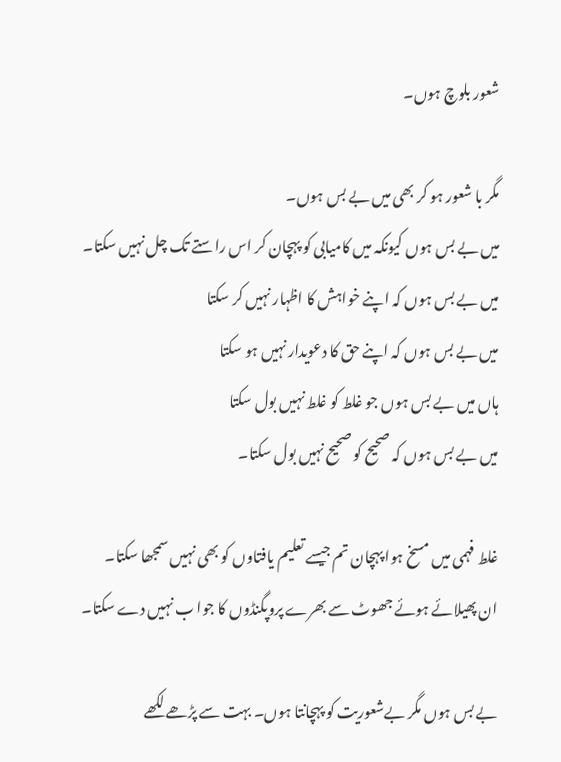شعور بلوچ ہوں۔

مگر با شعور ہو کر بھی میں بے بس ہوں۔
میں بے بس ہوں کیونکہ میں کامیابی کو پہچان کر اس راستے تک چل نہیں سکتا۔
میں بے بس ہوں کہ اپنے خواہش کا اظہار نہیں کر سکتا
میں بے بس ہوں کہ اپنے حق کا دعویدار نہیں ہو سکتا
ہاں میں بے بس ہوں جو غلط کو غلط نہیں بول سکتا
میں بے بس ہوں کہ صحیح کو صحیح نہیں بول سکتا۔

غلط فہمی میں مسخ ہوا پہچان تم جیسے تعلیم یافتاوں کو بھی نہیں سمجھا سکتا۔
ان پھیلائے ہوئے جھوٹ سے بھرے پروپگنڈوں کا جوا ب نہیں دے سکتا۔

بے بس ہوں مگر بےشعوریت کو پہچانتا ہوں۔ بہت سے پڑھے لکھے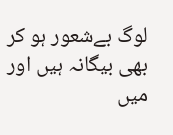لوگ بےشعور ہو کر بھی بیگانہ ہیں اور میں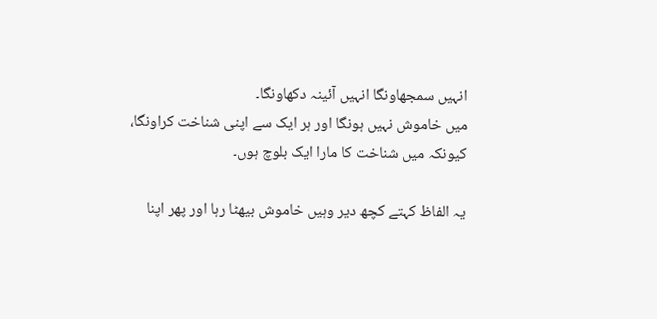انہیں سمجھاونگا انہیں آئینہ دکھاونگا۔
میں خاموش نہیں ہونگا اور ہر ایک سے اپنی شناخت کراونگا، کیونکہ میں شناخت کا مارا ایک بلوچ ہوں۔

یہ الفاظ کہتے کچھ دیر وہیں خاموش بیھٹا رہا اور پھر اپنا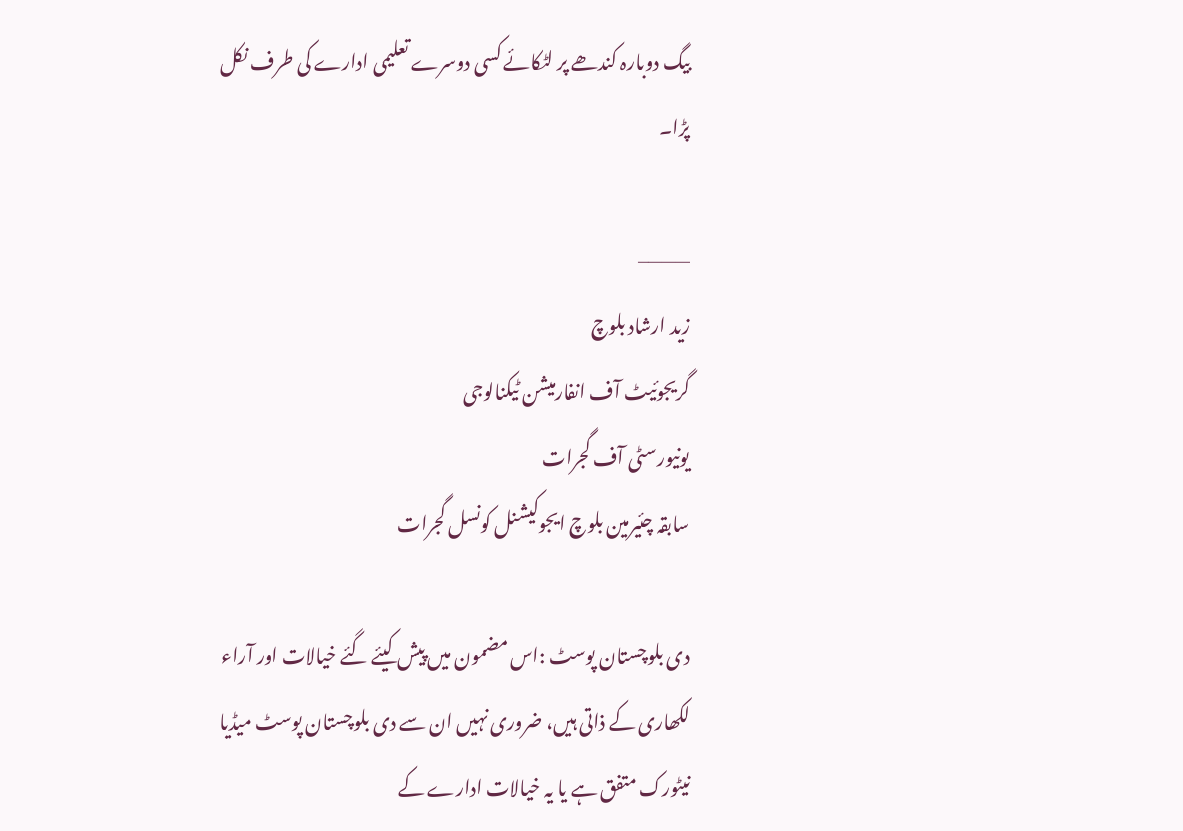بیگ دوبارہ کندھے پر لٹکائے کسی دوسرے تعلیمی ادارے کی طرف نکل پڑا۔

———–
زید ارشاد بلوچ
گریجوئیٹ آف انفارمیشن ٹیکنالوجی
یونیورسٹی آف گجرات
سابقہ چئیرمین بلوچ ایجوکیشنل کونسل گجرات

دی بلوچستان پوسٹ :اس مضمون میں پیش کیئے گئے خیالات اور آراء لکھاری کے ذاتی ہیں، ضروری نہیں ان سے دی بلوچستان پوسٹ میڈیا نیٹورک متفق ہے یا یہ خیالات ادارے کے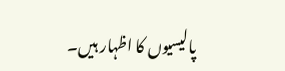پالیسیوں کا اظہار ہیں۔